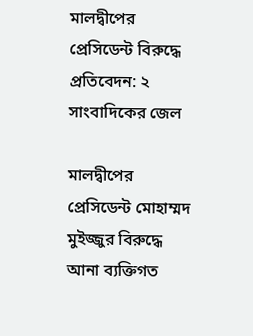মালদ্বীপের প্রেসিডেন্ট বিরুদ্ধে প্রতিবেদন: ২ সাংবাদিকের জেল

মালদ্বীপের প্রেসিডেন্ট মোহাম্মদ মুইজ্জুর বিরুদ্ধে আনা ব্যক্তিগত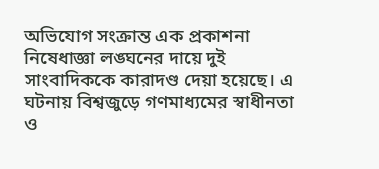অভিযোগ সংক্রান্ত এক প্রকাশনা নিষেধাজ্ঞা লঙ্ঘনের দায়ে দুই সাংবাদিককে কারাদণ্ড দেয়া হয়েছে। এ ঘটনায় বিশ্বজুড়ে গণমাধ্যমের স্বাধীনতা ও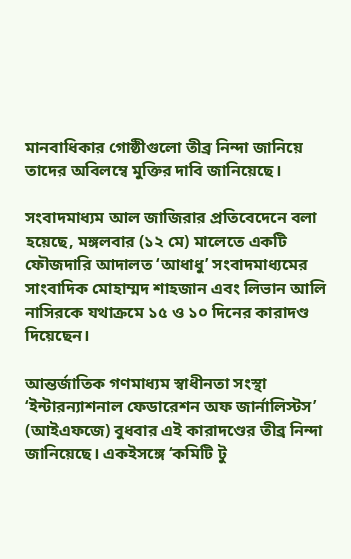মানবাধিকার গোষ্ঠীগুলো তীব্র নিন্দা জানিয়ে তাদের অবিলম্বে মুক্তির দাবি জানিয়েছে।

সংবাদমাধ্যম আল জাজিরার প্রতিবেদেনে বলা হয়েছে, মঙ্গলবার (১২ মে) মালেতে একটি ফৌজদারি আদালত ‘আধাধু’ সংবাদমাধ্যমের সাংবাদিক মোহাম্মদ শাহজান এবং লিভান আলি নাসিরকে যথাক্রমে ১৫ ও ১০ দিনের কারাদণ্ড দিয়েছেন।

আন্তর্জাতিক গণমাধ্যম স্বাধীনতা সংস্থা ‘ইন্টারন্যাশনাল ফেডারেশন অফ জার্নালিস্টস’ (আইএফজে) বুধবার এই কারাদণ্ডের তীব্র নিন্দা জানিয়েছে। একইসঙ্গে ‘কমিটি টু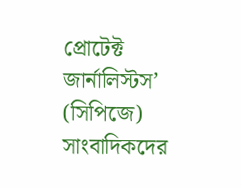প্রোটেক্ট জার্নালিস্টস’ (সিপিজে) সাংবাদিকদের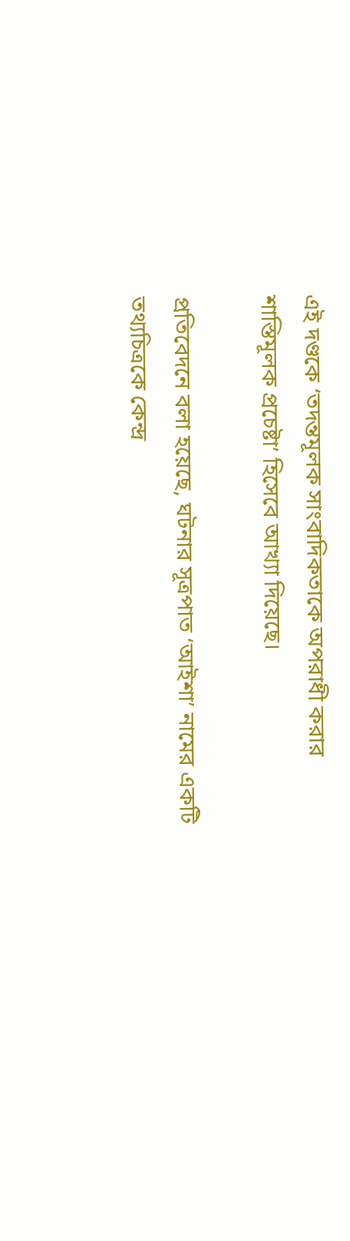এই দণ্ডকে ‘তদন্তমূলক সাংবাদিকতাকে অপরাধী করার শাস্তিমূলক প্রচেষ্টা’ হিসেবে আখ্যা দিয়েছে।

প্রতিবেদনে বলা হয়েছে, ঘটনার সূত্রপাত ‘আইশা’ নামের একটি তথ্যচিত্রকে কেন্দ্র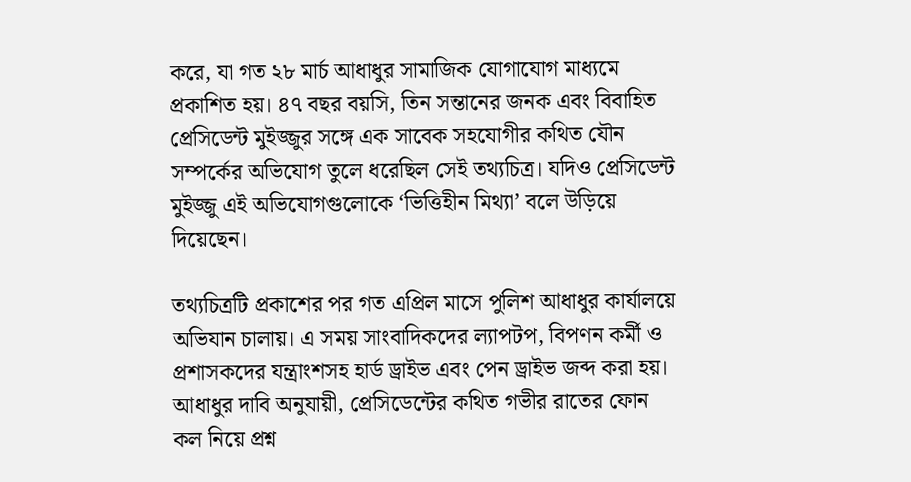করে, যা গত ২৮ মার্চ আধাধুর সামাজিক যোগাযোগ মাধ্যমে প্রকাশিত হয়। ৪৭ বছর বয়সি, তিন সন্তানের জনক এবং বিবাহিত প্রেসিডেন্ট মুইজ্জুর সঙ্গে এক সাবেক সহযোগীর কথিত যৌন সম্পর্কের অভিযোগ তুলে ধরেছিল সেই তথ্যচিত্র। যদিও প্রেসিডেন্ট মুইজ্জু এই অভিযোগগুলোকে ‘ভিত্তিহীন মিথ্যা’ বলে উড়িয়ে দিয়েছেন।

তথ্যচিত্রটি প্রকাশের পর গত এপ্রিল মাসে পুলিশ আধাধুর কার্যালয়ে অভিযান চালায়। এ সময় সাংবাদিকদের ল্যাপটপ, বিপণন কর্মী ও প্রশাসকদের যন্ত্রাংশসহ হার্ড ড্রাইভ এবং পেন ড্রাইভ জব্দ করা হয়। আধাধুর দাবি অনুযায়ী, প্রেসিডেন্টের কথিত গভীর রাতের ফোন কল নিয়ে প্রশ্ন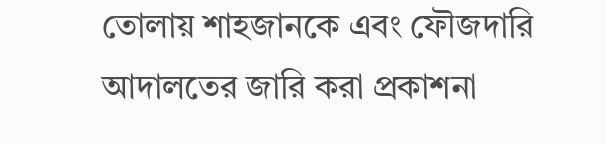তোলায় শাহজানকে এবং ফৌজদারি আদালতের জারি করা প্রকাশনা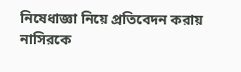নিষেধাজ্ঞা নিয়ে প্রতিবেদন করায় নাসিরকে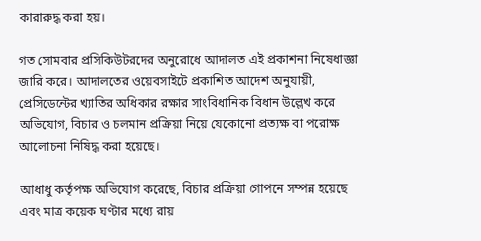কারারুদ্ধ করা হয়।

গত সোমবার প্রসিকিউটরদের অনুরোধে আদালত এই প্রকাশনা নিষেধাজ্ঞা জারি করে। আদালতের ওয়েবসাইটে প্রকাশিত আদেশ অনুযায়ী, প্রেসিডেন্টের খ্যাতির অধিকার রক্ষার সাংবিধানিক বিধান উল্লেখ করে অভিযোগ, বিচার ও চলমান প্রক্রিয়া নিয়ে যেকোনো প্রত্যক্ষ বা পরোক্ষ আলোচনা নিষিদ্ধ করা হয়েছে।

আধাধু কর্তৃপক্ষ অভিযোগ করেছে, বিচার প্রক্রিয়া গোপনে সম্পন্ন হয়েছে এবং মাত্র কয়েক ঘণ্টার মধ্যে রায়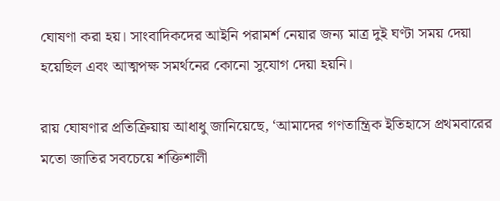ঘোষণা করা হয়। সাংবাদিকদের আইনি পরামর্শ নেয়ার জন্য মাত্র দুই ঘণ্টা সময় দেয়া হয়েছিল এবং আত্মপক্ষ সমর্থনের কোনো সুযোগ দেয়া হয়নি।

রায় ঘোষণার প্রতিক্রিয়ায় আধাধু জানিয়েছে, ‘আমাদের গণতান্ত্রিক ইতিহাসে প্রথমবারের মতো জাতির সবচেয়ে শক্তিশালী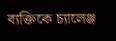ব্যক্তিকে চ্যালেঞ্জ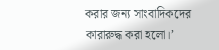করার জন্য সাংবাদিকদের কারারুদ্ধ করা হলো।’